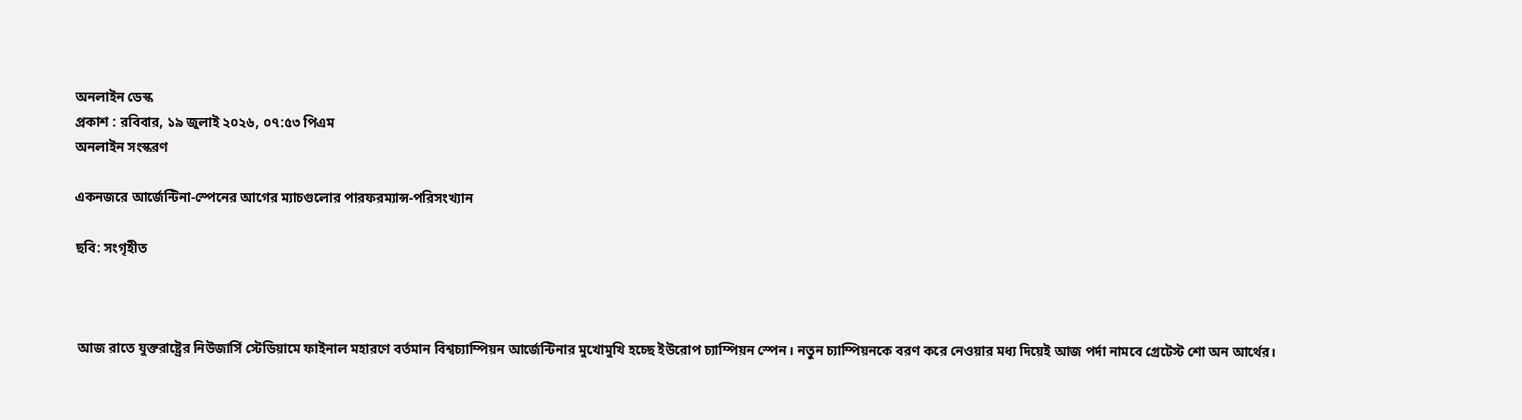অনলাইন ডেস্ক
প্রকাশ : রবিবার, ১৯ জুলাই ২০২৬, ০৭:৫৩ পিএম
অনলাইন সংস্করণ

একনজরে আর্জেন্টিনা-স্পেনের আগের ম্যাচগুলোর পারফরম্যান্স-পরিসংখ্যান

ছবি: সংগৃহীত



 আজ রাতে যুক্তরাষ্ট্রের নিউজার্সি স্টেডিয়ামে ফাইনাল মহারণে বর্তমান বিশ্বচ্যাম্পিয়ন আর্জেন্টিনার মুখোমুখি হচ্ছে ইউরোপ চ্যাম্পিয়ন স্পেন। নতুন চ্যাম্পিয়নকে বরণ করে নেওয়ার মধ্য দিয়েই আজ পর্দা নামবে গ্রেটেস্ট শো অন আর্থের।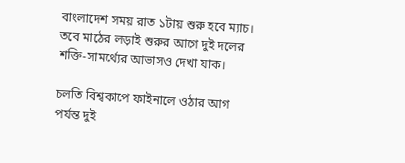বাংলাদেশ সময় রাত ১টায় শুরু হবে ম্যাচ। তবে মাঠের লড়াই শুরুর আগে দুই দলের শক্তি-সামর্থ্যের আভাসও দেখা যাক।

চলতি বিশ্বকাপে ফাইনালে ওঠার আগ পর্যন্ত দুই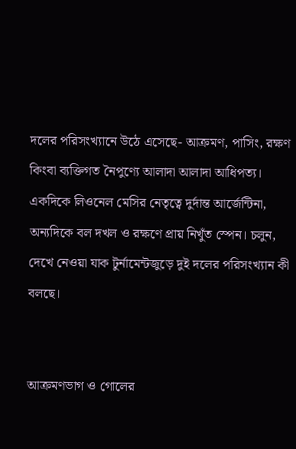দলের পরিসংখ্যানে উঠে এসেছে- আক্রমণ, পাসিং, রক্ষণ কিংবা ব্যক্তিগত নৈপুণ্যে আলাদা আলাদা আধিপত্য। একদিকে লিওনেল মেসির নেতৃত্বে দুর্দান্ত আর্জেন্টিনা, অন্যদিকে বল দখল ও রক্ষণে প্রায় নিখুঁত স্পেন। চলুন, দেখে নেওয়া যাক টুর্নামেন্টজুড়ে দুই দলের পরিসংখ্যান কী বলছে।


আক্রমণভাগ ও গোলের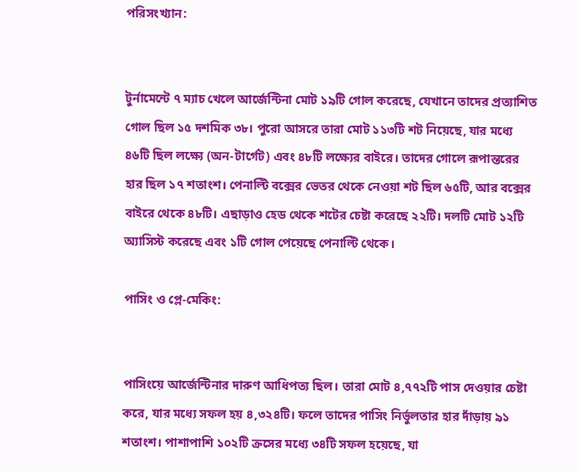পরিসংখ্যান:


টুর্নামেন্টে ৭ ম্যাচ খেলে আর্জেন্টিনা মোট ১৯টি গোল করেছে, যেখানে তাদের প্রত্যাশিত গোল ছিল ১৫ দশমিক ৩৮। পুরো আসরে তারা মোট ১১৩টি শট নিয়েছে, যার মধ্যে ৪৬টি ছিল লক্ষ্যে (অন-টার্গেট) এবং ৪৮টি লক্ষ্যের বাইরে। তাদের গোলে রূপান্তরের হার ছিল ১৭ শতাংশ। পেনাল্টি বক্সের ভেতর থেকে নেওয়া শট ছিল ৬৫টি, আর বক্সের বাইরে থেকে ৪৮টি। এছাড়াও হেড থেকে শটের চেষ্টা করেছে ২২টি। দলটি মোট ১২টি অ্যাসিস্ট করেছে এবং ১টি গোল পেয়েছে পেনাল্টি থেকে।

পাসিং ও প্লে-মেকিং:


পাসিংয়ে আর্জেন্টিনার দারুণ আধিপত্য ছিল। তারা মোট ৪,৭৭২টি পাস দেওয়ার চেষ্টা করে, যার মধ্যে সফল হয় ৪,৩২৪টি। ফলে তাদের পাসিং নির্ভুলতার হার দাঁড়ায় ৯১ শতাংশ। পাশাপাশি ১০২টি ক্রসের মধ্যে ৩৪টি সফল হয়েছে, যা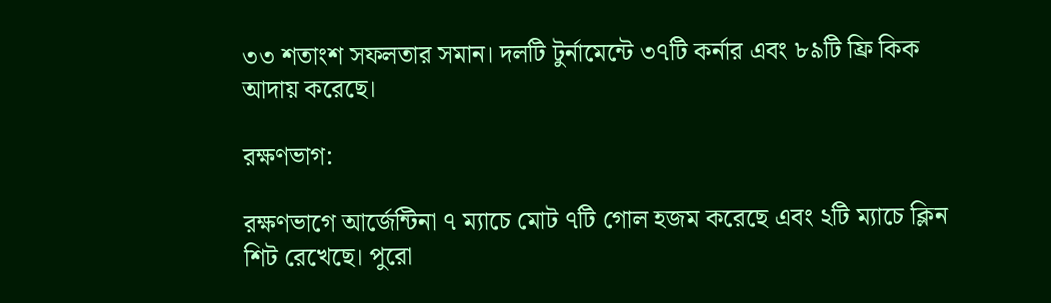৩৩ শতাংশ সফলতার সমান। দলটি টুর্নামেন্টে ৩৭টি কর্নার এবং ৮৯টি ফ্রি কিক আদায় করেছে।

রক্ষণভাগ:

রক্ষণভাগে আর্জেন্টিনা ৭ ম্যাচে মোট ৭টি গোল হজম করেছে এবং ২টি ম্যাচে ক্লিন শিট রেখেছে। পুরো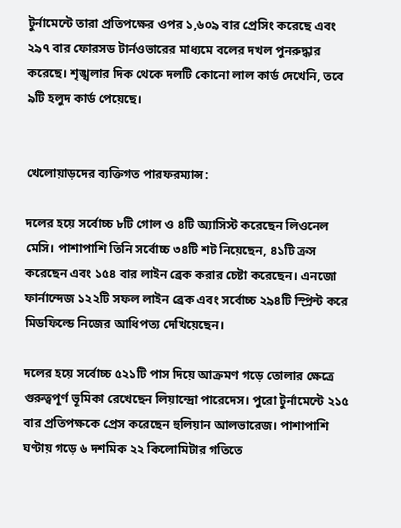টুর্নামেন্টে তারা প্রতিপক্ষের ওপর ১,৬০৯ বার প্রেসিং করেছে এবং ২৯৭ বার ফোরসড টার্নওভারের মাধ্যমে বলের দখল পুনরুদ্ধার করেছে। শৃঙ্খলার দিক থেকে দলটি কোনো লাল কার্ড দেখেনি, তবে ৯টি হলুদ কার্ড পেয়েছে।


খেলোয়াড়দের ব্যক্তিগত পারফরম্যান্স:

দলের হয়ে সর্বোচ্চ ৮টি গোল ও ৪টি অ্যাসিস্ট করেছেন লিওনেল মেসি। পাশাপাশি তিনি সর্বোচ্চ ৩৪টি শট নিয়েছেন, ৪১টি ক্রস করেছেন এবং ১৫৪ বার লাইন ব্রেক করার চেষ্টা করেছেন। এনজো ফার্নান্দেজ ১২২টি সফল লাইন ব্রেক এবং সর্বোচ্চ ২৯৪টি স্প্রিন্ট করে মিডফিল্ডে নিজের আধিপত্য দেখিয়েছেন।

দলের হয়ে সর্বোচ্চ ৫২১টি পাস দিয়ে আক্রমণ গড়ে তোলার ক্ষেত্রে গুরুত্বপূর্ণ ভূমিকা রেখেছেন লিয়ান্দ্রো পারেদেস। পুরো টুর্নামেন্টে ২১৫ বার প্রতিপক্ষকে প্রেস করেছেন হুলিয়ান আলভারেজ। পাশাপাশি ঘণ্টায় গড়ে ৬ দশমিক ২২ কিলোমিটার গতিতে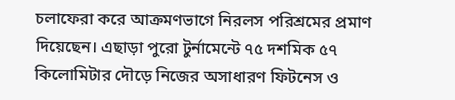চলাফেরা করে আক্রমণভাগে নিরলস পরিশ্রমের প্রমাণ দিয়েছেন। এছাড়া পুরো টুর্নামেন্টে ৭৫ দশমিক ৫৭ কিলোমিটার দৌড়ে নিজের অসাধারণ ফিটনেস ও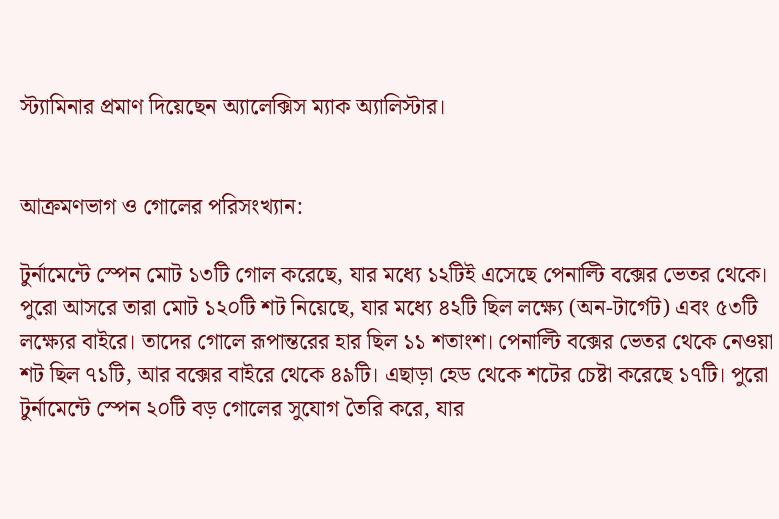স্ট্যামিনার প্রমাণ দিয়েছেন অ্যালেক্সিস ম্যাক অ্যালিস্টার।


আক্রমণভাগ ও গোলের পরিসংখ্যান:

টুর্নামেন্টে স্পেন মোট ১৩টি গোল করেছে, যার মধ্যে ১২টিই এসেছে পেনাল্টি বক্সের ভেতর থেকে। পুরো আসরে তারা মোট ১২০টি শট নিয়েছে, যার মধ্যে ৪২টি ছিল লক্ষ্যে (অন-টার্গেট) এবং ৫৩টি লক্ষ্যের বাইরে। তাদের গোলে রূপান্তরের হার ছিল ১১ শতাংশ। পেনাল্টি বক্সের ভেতর থেকে নেওয়া শট ছিল ৭১টি, আর বক্সের বাইরে থেকে ৪৯টি। এছাড়া হেড থেকে শটের চেষ্টা করেছে ১৭টি। পুরো টুর্নামেন্টে স্পেন ২০টি বড় গোলের সুযোগ তৈরি করে, যার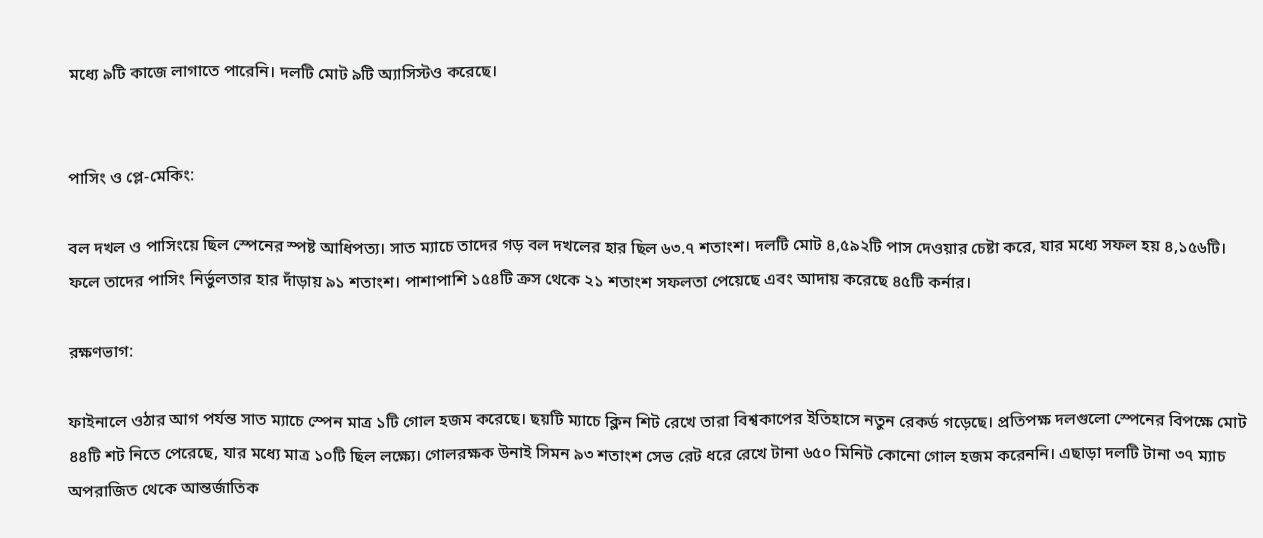মধ্যে ৯টি কাজে লাগাতে পারেনি। দলটি মোট ৯টি অ্যাসিস্টও করেছে।


পাসিং ও প্লে-মেকিং:

বল দখল ও পাসিংয়ে ছিল স্পেনের স্পষ্ট আধিপত্য। সাত ম্যাচে তাদের গড় বল দখলের হার ছিল ৬৩.৭ শতাংশ। দলটি মোট ৪,৫৯২টি পাস দেওয়ার চেষ্টা করে, যার মধ্যে সফল হয় ৪,১৫৬টি। ফলে তাদের পাসিং নির্ভুলতার হার দাঁড়ায় ৯১ শতাংশ। পাশাপাশি ১৫৪টি ক্রস থেকে ২১ শতাংশ সফলতা পেয়েছে এবং আদায় করেছে ৪৫টি কর্নার।

রক্ষণভাগ:

ফাইনালে ওঠার আগ পর্যন্ত সাত ম্যাচে স্পেন মাত্র ১টি গোল হজম করেছে। ছয়টি ম্যাচে ক্লিন শিট রেখে তারা বিশ্বকাপের ইতিহাসে নতুন রেকর্ড গড়েছে। প্রতিপক্ষ দলগুলো স্পেনের বিপক্ষে মোট ৪৪টি শট নিতে পেরেছে, যার মধ্যে মাত্র ১০টি ছিল লক্ষ্যে। গোলরক্ষক উনাই সিমন ৯৩ শতাংশ সেভ রেট ধরে রেখে টানা ৬৫০ মিনিট কোনো গোল হজম করেননি। এছাড়া দলটি টানা ৩৭ ম্যাচ অপরাজিত থেকে আন্তর্জাতিক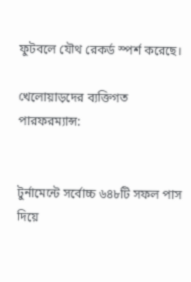ফুটবলে যৌথ রেকর্ড স্পর্শ করেছে।

খেলোয়াড়দের ব্যক্তিগত পারফরম্যান্স:


টুর্নামেন্টে সর্বোচ্চ ৬৪৮টি সফল পাস দিয়ে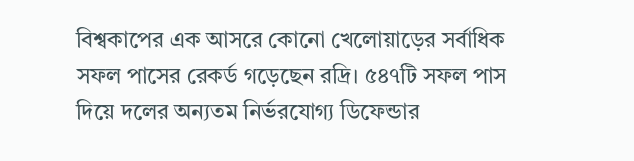বিশ্বকাপের এক আসরে কোনো খেলোয়াড়ের সর্বাধিক সফল পাসের রেকর্ড গড়েছেন রদ্রি। ৫৪৭টি সফল পাস দিয়ে দলের অন্যতম নির্ভরযোগ্য ডিফেন্ডার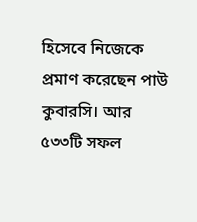হিসেবে নিজেকে প্রমাণ করেছেন পাউ কুবারসি। আর ৫৩৩টি সফল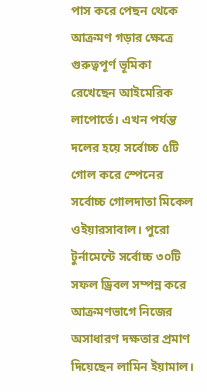পাস করে পেছন থেকে আক্রমণ গড়ার ক্ষেত্রে গুরুত্বপূর্ণ ভূমিকা রেখেছেন আইমেরিক লাপোর্তে। এখন পর্যন্ত দলের হয়ে সর্বোচ্চ ৫টি গোল করে স্পেনের সর্বোচ্চ গোলদাতা মিকেল ওইয়ারসাবাল। পুরো টুর্নামেন্টে সর্বোচ্চ ৩০টি সফল ড্রিবল সম্পন্ন করে আক্রমণভাগে নিজের অসাধারণ দক্ষতার প্রমাণ দিয়েছেন লামিন ইয়ামাল।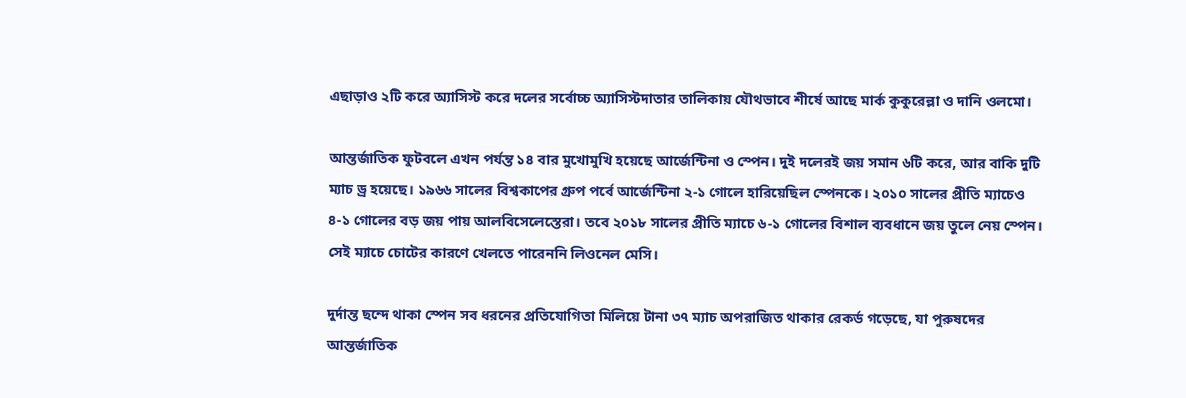এছাড়াও ২টি করে অ্যাসিস্ট করে দলের সর্বোচ্চ অ্যাসিস্টদাতার তালিকায় যৌথভাবে শীর্ষে আছে মার্ক কুকুরেল্লা ও দানি ওলমো।

আন্তর্জাতিক ফুটবলে এখন পর্যন্ত ১৪ বার মুখোমুখি হয়েছে আর্জেন্টিনা ও স্পেন। দুই দলেরই জয় সমান ৬টি করে, আর বাকি দুটি ম্যাচ ড্র হয়েছে। ১৯৬৬ সালের বিশ্বকাপের গ্রুপ পর্বে আর্জেন্টিনা ২-১ গোলে হারিয়েছিল স্পেনকে। ২০১০ সালের প্রীতি ম্যাচেও ৪-১ গোলের বড় জয় পায় আলবিসেলেস্তেরা। তবে ২০১৮ সালের প্রীতি ম্যাচে ৬-১ গোলের বিশাল ব্যবধানে জয় তুলে নেয় স্পেন। সেই ম্যাচে চোটের কারণে খেলতে পারেননি লিওনেল মেসি।

দুর্দান্ত ছন্দে থাকা স্পেন সব ধরনের প্রতিযোগিতা মিলিয়ে টানা ৩৭ ম্যাচ অপরাজিত থাকার রেকর্ড গড়েছে, যা পুরুষদের আন্তর্জাতিক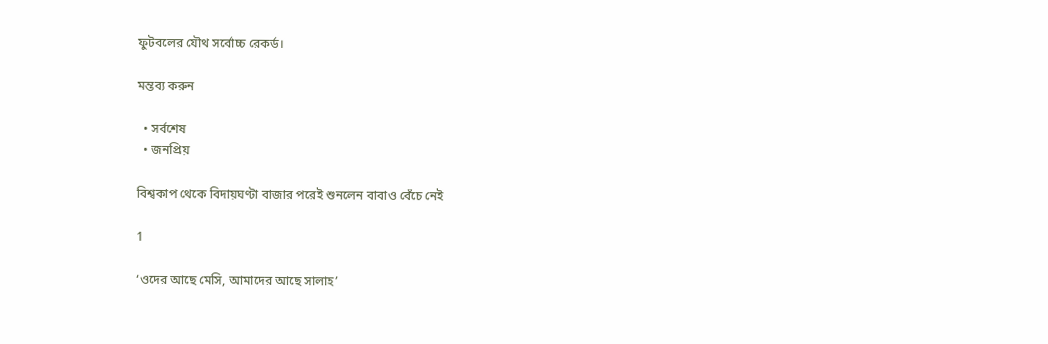ফুটবলের যৌথ সর্বোচ্চ রেকর্ড।

মন্তব্য করুন

  • সর্বশেষ
  • জনপ্রিয়

বিশ্বকাপ থেকে বিদায়ঘণ্টা বাজার পরেই শুনলেন বাবাও বেঁচে নেই

1

‘ওদের আছে মেসি, আমাদের আছে সালাহ’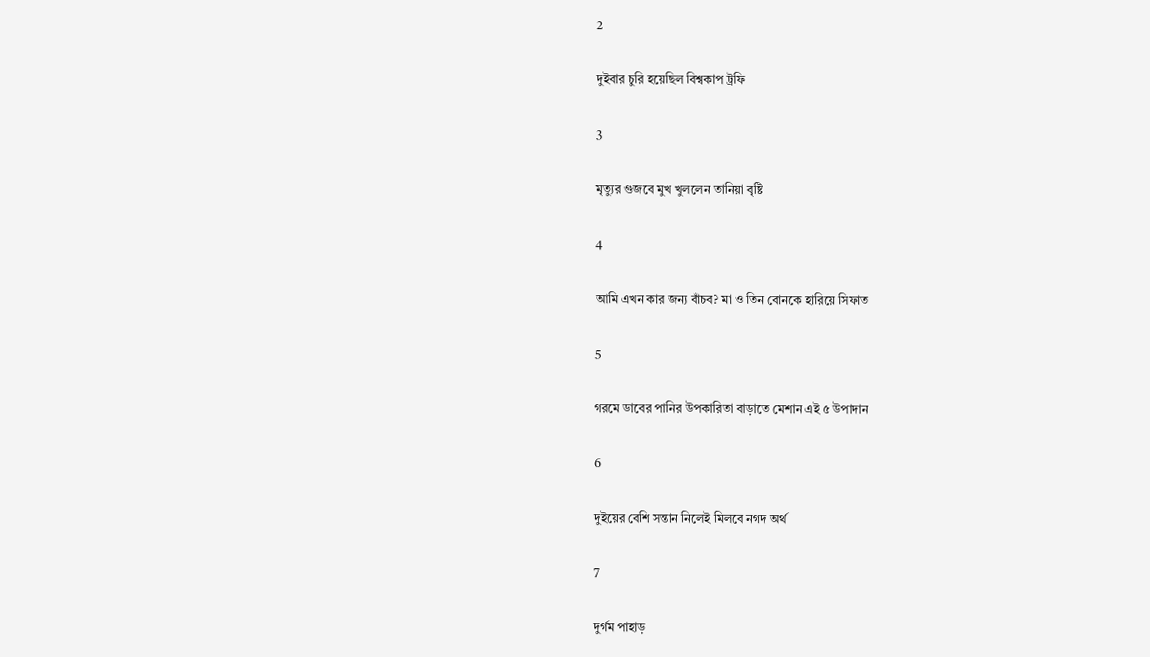2

দুইবার চুরি হয়েছিল বিশ্বকাপ ট্রফি

3

মৃত্যুর গুজবে মুখ খুললেন তানিয়া বৃষ্টি

4

আমি এখন কার জন্য বাঁচব? মা ও তিন বোনকে হারিয়ে সিফাত

5

গরমে ডাবের পানির উপকারিতা বাড়াতে মেশান এই ৫ উপাদান

6

দুইয়ের বেশি সন্তান নিলেই মিলবে নগদ অর্থ

7

দুর্গম পাহাড়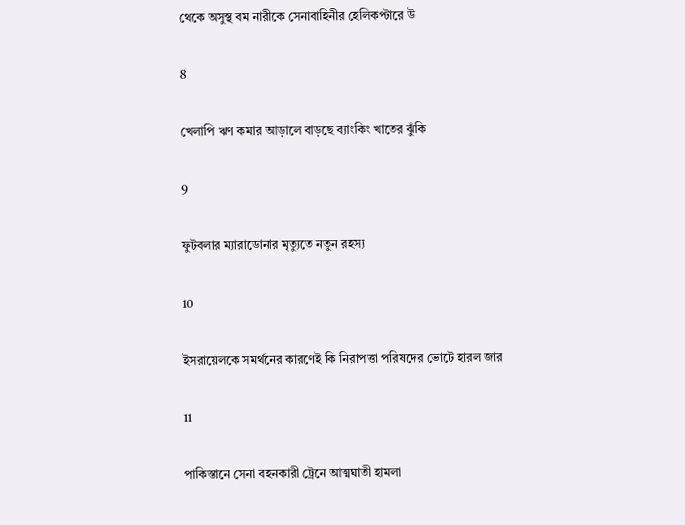থেকে অসুস্থ বম নারীকে সেনাবাহিনীর হেলিকপ্টারে উ

8

খেলাপি ঋণ কমার আড়ালে বাড়ছে ব্যাংকিং খাতের ঝুঁকি

9

ফুটবলার ম্যারাডোনার মৃত্যুতে নতুন রহস্য

10

ইসরায়েলকে সমর্থনের কারণেই কি নিরাপত্তা পরিষদের ভোটে হারল জার

11

পাকিস্তানে সেনা বহনকারী ট্রেনে আত্মঘাতী হামলা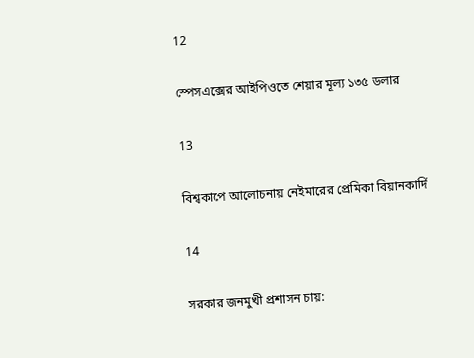12

স্পেসএক্সের আইপিওতে শেয়ার মূল্য ১৩৫ ডলার

13

বিশ্বকাপে আলোচনায় নেইমারের প্রেমিকা বিয়ানকার্দি

14

সরকার জনমুখী প্রশাসন চায়: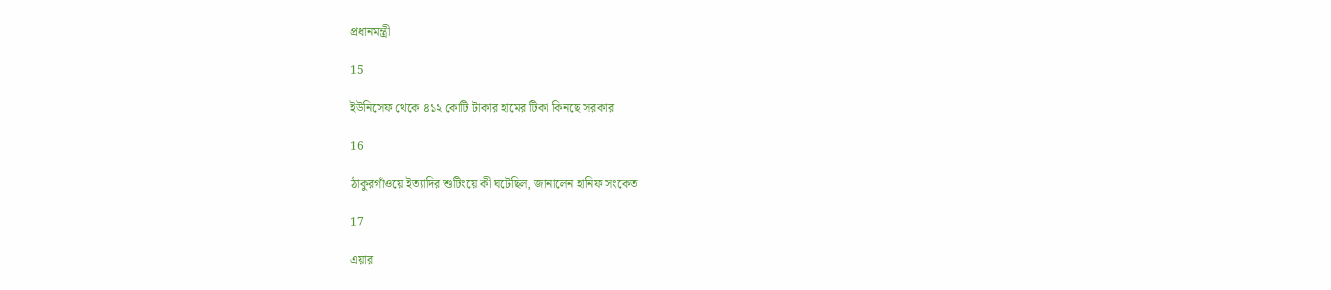প্রধানমন্ত্রী

15

ইউনিসেফ থেকে ৪১২ কোটি টাকার হামের টিকা কিনছে সরকার

16

ঠাকুরগাঁওয়ে ইত্যাদির শুটিংয়ে কী ঘটেছিল, জানালেন হানিফ সংকেত

17

এয়ার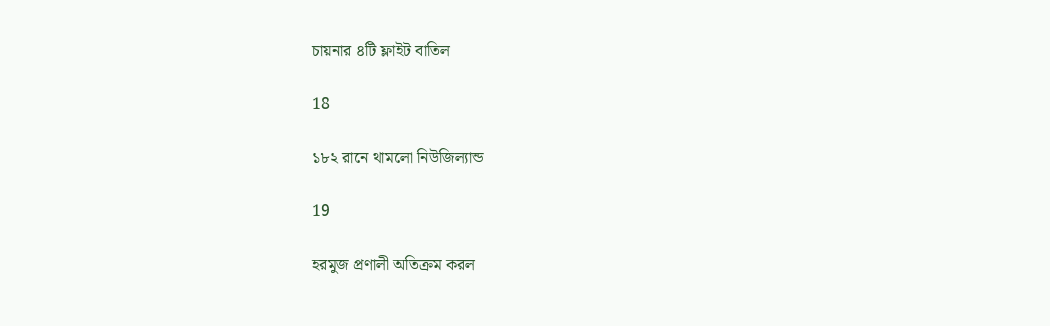চায়নার ৪টি ফ্লাইট বাতিল

18

১৮২ রানে থামলো নিউজিল্যান্ড

19

হরমুজ প্রণালী অতিক্রম করল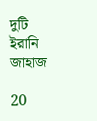দুটি ইরানি জাহাজ

20